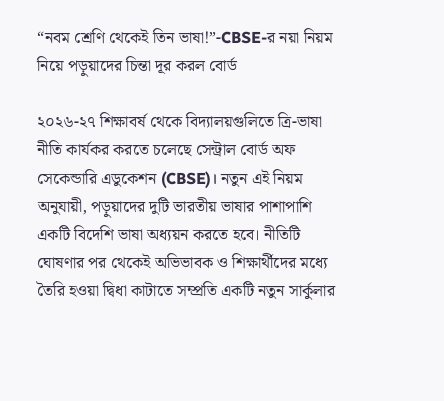“নবম শ্রেণি থেকেই তিন ভাষা!”-CBSE-র নয়া নিয়ম নিয়ে পড়ুয়াদের চিন্তা দূর করল বোর্ড

২০২৬-২৭ শিক্ষাবর্ষ থেকে বিদ্যালয়গুলিতে ত্রি-ভাষা নীতি কার্যকর করতে চলেছে সেন্ট্রাল বোর্ড অফ সেকেন্ডারি এডুকেশন (CBSE)। নতুন এই নিয়ম অনুযায়ী, পড়ুয়াদের দুটি ভারতীয় ভাষার পাশাপাশি একটি বিদেশি ভাষা অধ্যয়ন করতে হবে। নীতিটি ঘোষণার পর থেকেই অভিভাবক ও শিক্ষার্থীদের মধ্যে তৈরি হওয়া দ্বিধা কাটাতে সম্প্রতি একটি নতুন সার্কুলার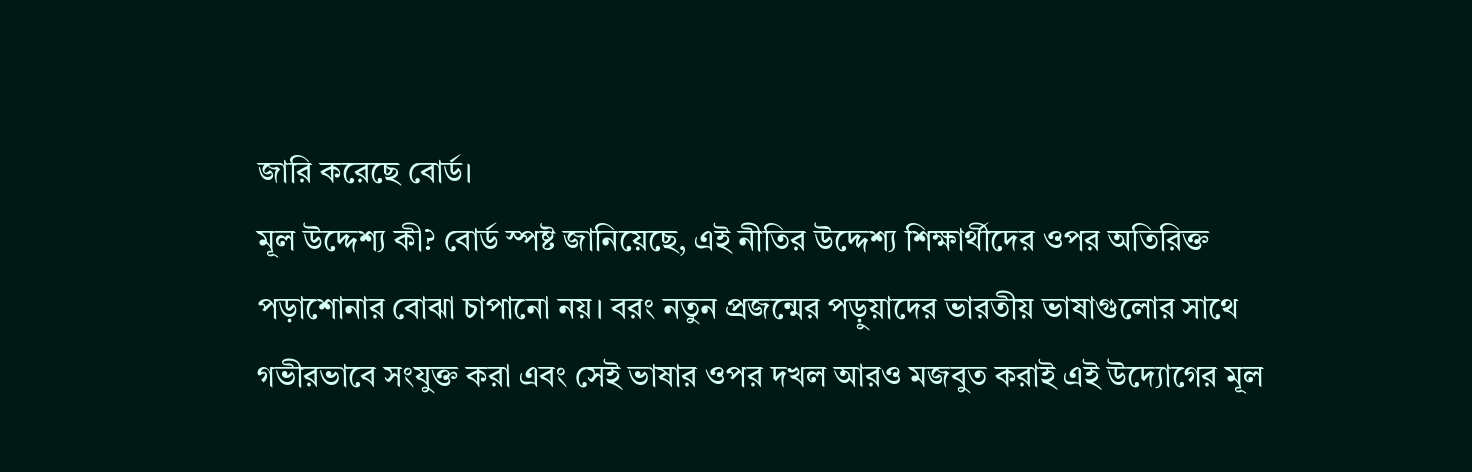জারি করেছে বোর্ড।
মূল উদ্দেশ্য কী? বোর্ড স্পষ্ট জানিয়েছে, এই নীতির উদ্দেশ্য শিক্ষার্থীদের ওপর অতিরিক্ত পড়াশোনার বোঝা চাপানো নয়। বরং নতুন প্রজন্মের পড়ুয়াদের ভারতীয় ভাষাগুলোর সাথে গভীরভাবে সংযুক্ত করা এবং সেই ভাষার ওপর দখল আরও মজবুত করাই এই উদ্যোগের মূল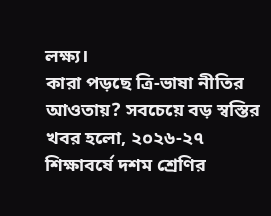লক্ষ্য।
কারা পড়ছে ত্রি-ভাষা নীতির আওতায়? সবচেয়ে বড় স্বস্তির খবর হলো, ২০২৬-২৭ শিক্ষাবর্ষে দশম শ্রেণির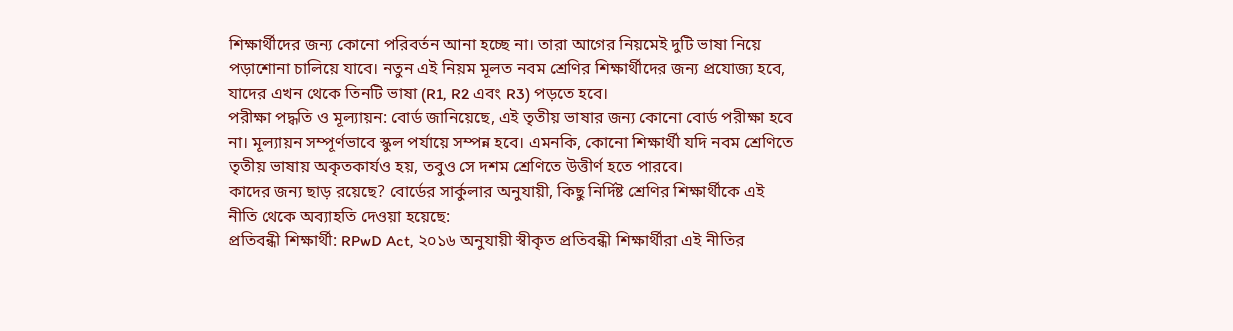শিক্ষার্থীদের জন্য কোনো পরিবর্তন আনা হচ্ছে না। তারা আগের নিয়মেই দুটি ভাষা নিয়ে পড়াশোনা চালিয়ে যাবে। নতুন এই নিয়ম মূলত নবম শ্রেণির শিক্ষার্থীদের জন্য প্রযোজ্য হবে, যাদের এখন থেকে তিনটি ভাষা (R1, R2 এবং R3) পড়তে হবে।
পরীক্ষা পদ্ধতি ও মূল্যায়ন: বোর্ড জানিয়েছে, এই তৃতীয় ভাষার জন্য কোনো বোর্ড পরীক্ষা হবে না। মূল্যায়ন সম্পূর্ণভাবে স্কুল পর্যায়ে সম্পন্ন হবে। এমনকি, কোনো শিক্ষার্থী যদি নবম শ্রেণিতে তৃতীয় ভাষায় অকৃতকার্যও হয়, তবুও সে দশম শ্রেণিতে উত্তীর্ণ হতে পারবে।
কাদের জন্য ছাড় রয়েছে? বোর্ডের সার্কুলার অনুযায়ী, কিছু নির্দিষ্ট শ্রেণির শিক্ষার্থীকে এই নীতি থেকে অব্যাহতি দেওয়া হয়েছে:
প্রতিবন্ধী শিক্ষার্থী: RPwD Act, ২০১৬ অনুযায়ী স্বীকৃত প্রতিবন্ধী শিক্ষার্থীরা এই নীতির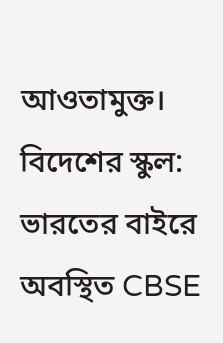আওতামুক্ত।
বিদেশের স্কুল: ভারতের বাইরে অবস্থিত CBSE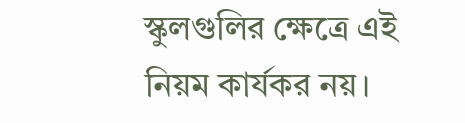স্কুলগুলির ক্ষেত্রে এই নিয়ম কার্যকর নয়।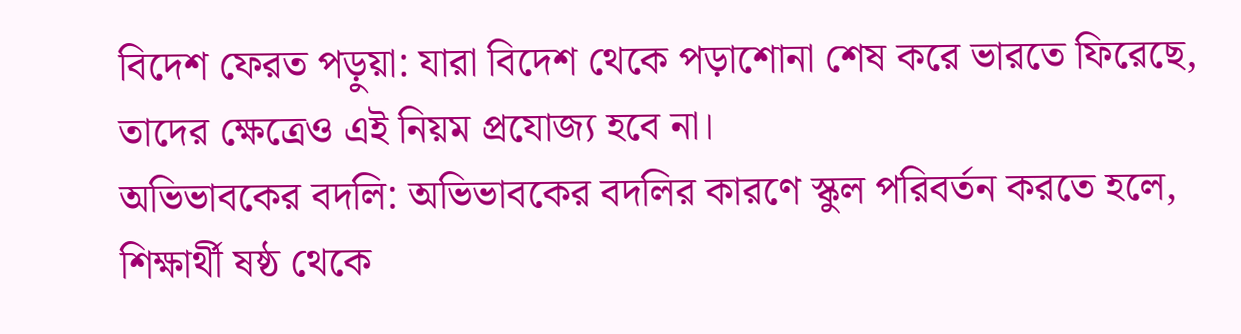বিদেশ ফেরত পড়ুয়া: যারা বিদেশ থেকে পড়াশোনা শেষ করে ভারতে ফিরেছে, তাদের ক্ষেত্রেও এই নিয়ম প্রযোজ্য হবে না।
অভিভাবকের বদলি: অভিভাবকের বদলির কারণে স্কুল পরিবর্তন করতে হলে, শিক্ষার্থী ষষ্ঠ থেকে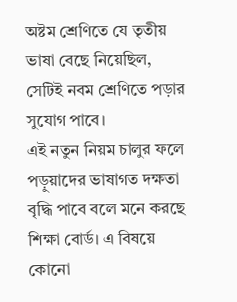অষ্টম শ্রেণিতে যে তৃতীয় ভাষা বেছে নিয়েছিল, সেটিই নবম শ্রেণিতে পড়ার সুযোগ পাবে।
এই নতুন নিয়ম চালুর ফলে পড়ুয়াদের ভাষাগত দক্ষতা বৃদ্ধি পাবে বলে মনে করছে শিক্ষা বোর্ড। এ বিষয়ে কোনো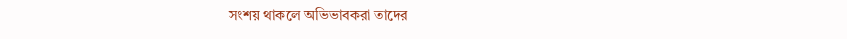সংশয় থাকলে অভিভাবকরা তাদের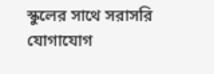স্কুলের সাথে সরাসরি যোগাযোগ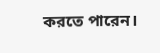করতে পারেন।